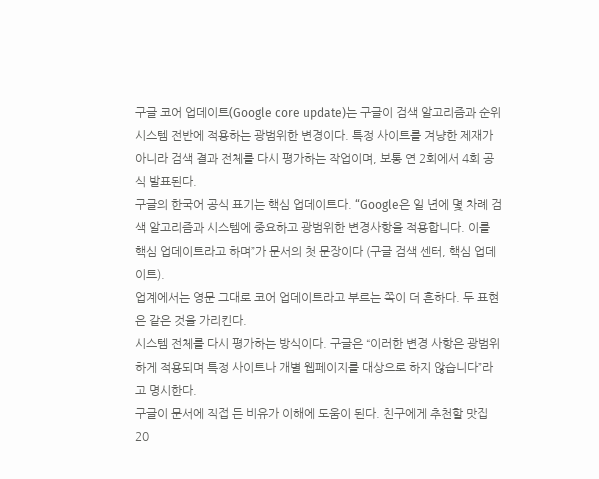구글 코어 업데이트(Google core update)는 구글이 검색 알고리즘과 순위 시스템 전반에 적용하는 광범위한 변경이다. 특정 사이트를 겨냥한 제재가 아니라 검색 결과 전체를 다시 평가하는 작업이며, 보통 연 2회에서 4회 공식 발표된다.
구글의 한국어 공식 표기는 핵심 업데이트다. “Google은 일 년에 몇 차례 검색 알고리즘과 시스템에 중요하고 광범위한 변경사항을 적용합니다. 이를 핵심 업데이트라고 하며”가 문서의 첫 문장이다 (구글 검색 센터, 핵심 업데이트).
업계에서는 영문 그대로 코어 업데이트라고 부르는 쪽이 더 흔하다. 두 표현은 같은 것을 가리킨다.
시스템 전체를 다시 평가하는 방식이다. 구글은 “이러한 변경 사항은 광범위하게 적용되며 특정 사이트나 개별 웹페이지를 대상으로 하지 않습니다”라고 명시한다.
구글이 문서에 직접 든 비유가 이해에 도움이 된다. 친구에게 추천할 맛집 20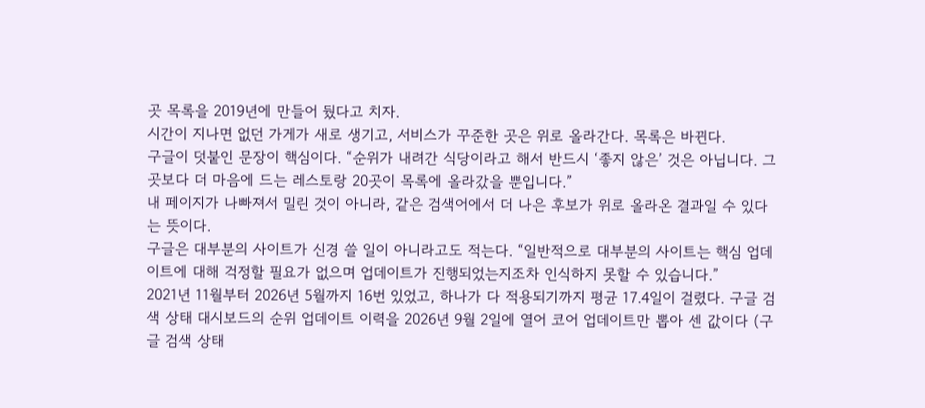곳 목록을 2019년에 만들어 뒀다고 치자.
시간이 지나면 없던 가게가 새로 생기고, 서비스가 꾸준한 곳은 위로 올라간다. 목록은 바뀐다.
구글이 덧붙인 문장이 핵심이다. “순위가 내려간 식당이라고 해서 반드시 ‘좋지 않은’ 것은 아닙니다. 그곳보다 더 마음에 드는 레스토랑 20곳이 목록에 올라갔을 뿐입니다.”
내 페이지가 나빠져서 밀린 것이 아니라, 같은 검색어에서 더 나은 후보가 위로 올라온 결과일 수 있다는 뜻이다.
구글은 대부분의 사이트가 신경 쓸 일이 아니라고도 적는다. “일반적으로 대부분의 사이트는 핵심 업데이트에 대해 걱정할 필요가 없으며 업데이트가 진행되었는지조차 인식하지 못할 수 있습니다.”
2021년 11월부터 2026년 5월까지 16번 있었고, 하나가 다 적용되기까지 평균 17.4일이 걸렸다. 구글 검색 상태 대시보드의 순위 업데이트 이력을 2026년 9월 2일에 열어 코어 업데이트만 뽑아 센 값이다 (구글 검색 상태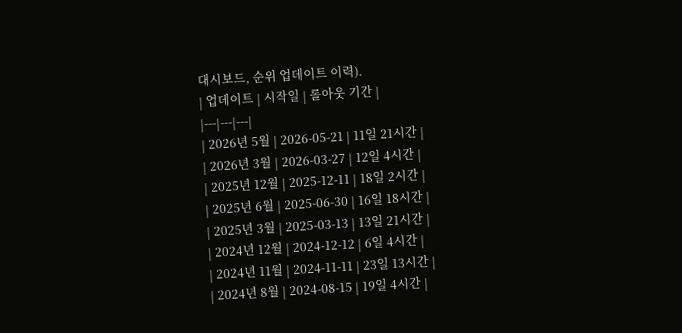대시보드, 순위 업데이트 이력).
| 업데이트 | 시작일 | 롤아웃 기간 |
|---|---|---|
| 2026년 5월 | 2026-05-21 | 11일 21시간 |
| 2026년 3월 | 2026-03-27 | 12일 4시간 |
| 2025년 12월 | 2025-12-11 | 18일 2시간 |
| 2025년 6월 | 2025-06-30 | 16일 18시간 |
| 2025년 3월 | 2025-03-13 | 13일 21시간 |
| 2024년 12월 | 2024-12-12 | 6일 4시간 |
| 2024년 11월 | 2024-11-11 | 23일 13시간 |
| 2024년 8월 | 2024-08-15 | 19일 4시간 |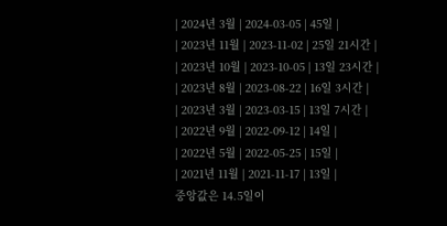| 2024년 3월 | 2024-03-05 | 45일 |
| 2023년 11월 | 2023-11-02 | 25일 21시간 |
| 2023년 10월 | 2023-10-05 | 13일 23시간 |
| 2023년 8월 | 2023-08-22 | 16일 3시간 |
| 2023년 3월 | 2023-03-15 | 13일 7시간 |
| 2022년 9월 | 2022-09-12 | 14일 |
| 2022년 5월 | 2022-05-25 | 15일 |
| 2021년 11월 | 2021-11-17 | 13일 |
중앙값은 14.5일이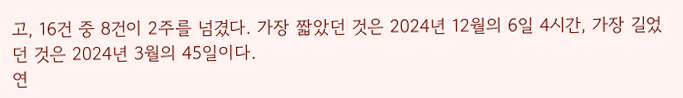고, 16건 중 8건이 2주를 넘겼다. 가장 짧았던 것은 2024년 12월의 6일 4시간, 가장 길었던 것은 2024년 3월의 45일이다.
연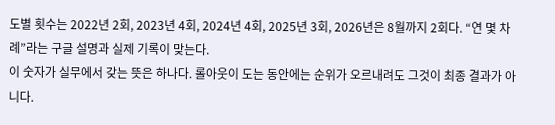도별 횟수는 2022년 2회, 2023년 4회, 2024년 4회, 2025년 3회, 2026년은 8월까지 2회다. “연 몇 차례”라는 구글 설명과 실제 기록이 맞는다.
이 숫자가 실무에서 갖는 뜻은 하나다. 롤아웃이 도는 동안에는 순위가 오르내려도 그것이 최종 결과가 아니다.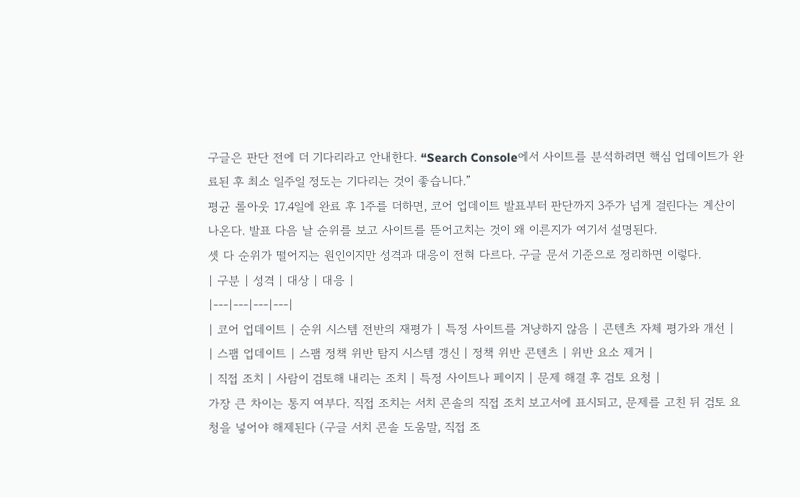구글은 판단 전에 더 기다리라고 안내한다. “Search Console에서 사이트를 분석하려면 핵심 업데이트가 완료된 후 최소 일주일 정도는 기다리는 것이 좋습니다.”
평균 롤아웃 17.4일에 완료 후 1주를 더하면, 코어 업데이트 발표부터 판단까지 3주가 넘게 걸린다는 계산이 나온다. 발표 다음 날 순위를 보고 사이트를 뜯어고치는 것이 왜 이른지가 여기서 설명된다.
셋 다 순위가 떨어지는 원인이지만 성격과 대응이 전혀 다르다. 구글 문서 기준으로 정리하면 이렇다.
| 구분 | 성격 | 대상 | 대응 |
|---|---|---|---|
| 코어 업데이트 | 순위 시스템 전반의 재평가 | 특정 사이트를 겨냥하지 않음 | 콘텐츠 자체 평가와 개선 |
| 스팸 업데이트 | 스팸 정책 위반 탐지 시스템 갱신 | 정책 위반 콘텐츠 | 위반 요소 제거 |
| 직접 조치 | 사람이 검토해 내리는 조치 | 특정 사이트나 페이지 | 문제 해결 후 검토 요청 |
가장 큰 차이는 통지 여부다. 직접 조치는 서치 콘솔의 직접 조치 보고서에 표시되고, 문제를 고친 뒤 검토 요청을 넣어야 해제된다 (구글 서치 콘솔 도움말, 직접 조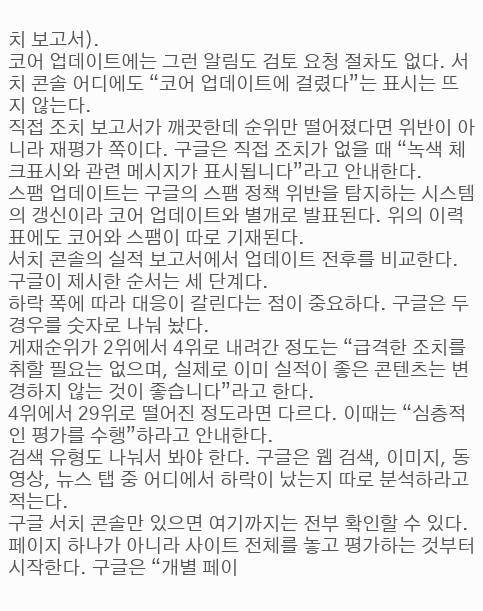치 보고서).
코어 업데이트에는 그런 알림도 검토 요청 절차도 없다. 서치 콘솔 어디에도 “코어 업데이트에 걸렸다”는 표시는 뜨지 않는다.
직접 조치 보고서가 깨끗한데 순위만 떨어졌다면 위반이 아니라 재평가 쪽이다. 구글은 직접 조치가 없을 때 “녹색 체크표시와 관련 메시지가 표시됩니다”라고 안내한다.
스팸 업데이트는 구글의 스팸 정책 위반을 탐지하는 시스템의 갱신이라 코어 업데이트와 별개로 발표된다. 위의 이력 표에도 코어와 스팸이 따로 기재된다.
서치 콘솔의 실적 보고서에서 업데이트 전후를 비교한다. 구글이 제시한 순서는 세 단계다.
하락 폭에 따라 대응이 갈린다는 점이 중요하다. 구글은 두 경우를 숫자로 나눠 놨다.
게재순위가 2위에서 4위로 내려간 정도는 “급격한 조치를 취할 필요는 없으며, 실제로 이미 실적이 좋은 콘텐츠는 변경하지 않는 것이 좋습니다”라고 한다.
4위에서 29위로 떨어진 정도라면 다르다. 이때는 “심층적인 평가를 수행”하라고 안내한다.
검색 유형도 나눠서 봐야 한다. 구글은 웹 검색, 이미지, 동영상, 뉴스 탭 중 어디에서 하락이 났는지 따로 분석하라고 적는다.
구글 서치 콘솔만 있으면 여기까지는 전부 확인할 수 있다.
페이지 하나가 아니라 사이트 전체를 놓고 평가하는 것부터 시작한다. 구글은 “개별 페이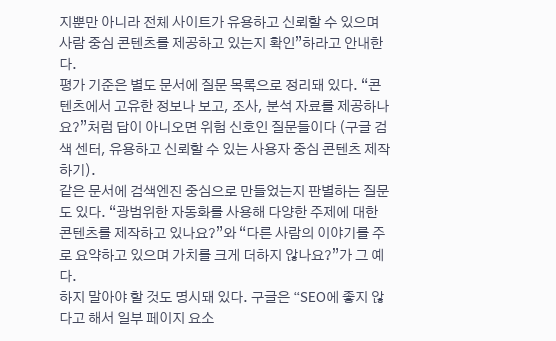지뿐만 아니라 전체 사이트가 유용하고 신뢰할 수 있으며 사람 중심 콘텐츠를 제공하고 있는지 확인”하라고 안내한다.
평가 기준은 별도 문서에 질문 목록으로 정리돼 있다. “콘텐츠에서 고유한 정보나 보고, 조사, 분석 자료를 제공하나요?”처럼 답이 아니오면 위험 신호인 질문들이다 (구글 검색 센터, 유용하고 신뢰할 수 있는 사용자 중심 콘텐츠 제작하기).
같은 문서에 검색엔진 중심으로 만들었는지 판별하는 질문도 있다. “광범위한 자동화를 사용해 다양한 주제에 대한 콘텐츠를 제작하고 있나요?”와 “다른 사람의 이야기를 주로 요약하고 있으며 가치를 크게 더하지 않나요?”가 그 예다.
하지 말아야 할 것도 명시돼 있다. 구글은 “SEO에 좋지 않다고 해서 일부 페이지 요소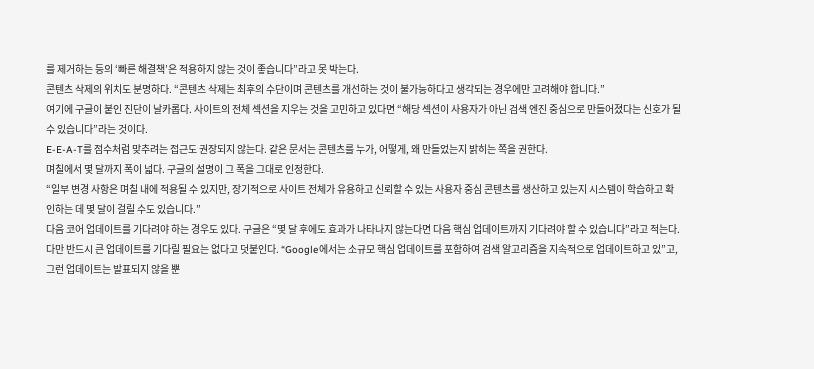를 제거하는 등의 ‘빠른 해결책’은 적용하지 않는 것이 좋습니다”라고 못 박는다.
콘텐츠 삭제의 위치도 분명하다. “콘텐츠 삭제는 최후의 수단이며 콘텐츠를 개선하는 것이 불가능하다고 생각되는 경우에만 고려해야 합니다.”
여기에 구글이 붙인 진단이 날카롭다. 사이트의 전체 섹션을 지우는 것을 고민하고 있다면 “해당 섹션이 사용자가 아닌 검색 엔진 중심으로 만들어졌다는 신호가 될 수 있습니다”라는 것이다.
E-E-A-T를 점수처럼 맞추려는 접근도 권장되지 않는다. 같은 문서는 콘텐츠를 누가, 어떻게, 왜 만들었는지 밝히는 쪽을 권한다.
며칠에서 몇 달까지 폭이 넓다. 구글의 설명이 그 폭을 그대로 인정한다.
“일부 변경 사항은 며칠 내에 적용될 수 있지만, 장기적으로 사이트 전체가 유용하고 신뢰할 수 있는 사용자 중심 콘텐츠를 생산하고 있는지 시스템이 학습하고 확인하는 데 몇 달이 걸릴 수도 있습니다.”
다음 코어 업데이트를 기다려야 하는 경우도 있다. 구글은 “몇 달 후에도 효과가 나타나지 않는다면 다음 핵심 업데이트까지 기다려야 할 수 있습니다”라고 적는다.
다만 반드시 큰 업데이트를 기다릴 필요는 없다고 덧붙인다. “Google에서는 소규모 핵심 업데이트를 포함하여 검색 알고리즘을 지속적으로 업데이트하고 있”고, 그런 업데이트는 발표되지 않을 뿐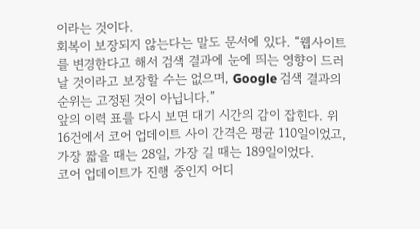이라는 것이다.
회복이 보장되지 않는다는 말도 문서에 있다. “웹사이트를 변경한다고 해서 검색 결과에 눈에 띄는 영향이 드러날 것이라고 보장할 수는 없으며, Google 검색 결과의 순위는 고정된 것이 아닙니다.”
앞의 이력 표를 다시 보면 대기 시간의 감이 잡힌다. 위 16건에서 코어 업데이트 사이 간격은 평균 110일이었고, 가장 짧을 때는 28일, 가장 길 때는 189일이었다.
코어 업데이트가 진행 중인지 어디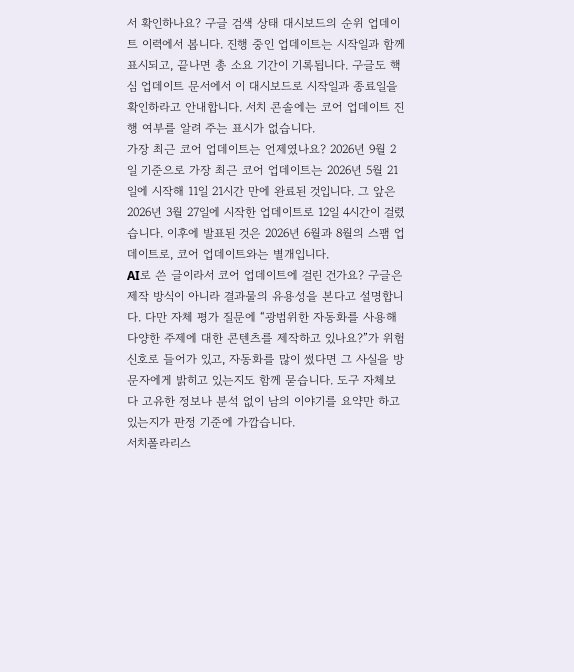서 확인하나요? 구글 검색 상태 대시보드의 순위 업데이트 이력에서 봅니다. 진행 중인 업데이트는 시작일과 함께 표시되고, 끝나면 총 소요 기간이 기록됩니다. 구글도 핵심 업데이트 문서에서 이 대시보드로 시작일과 종료일을 확인하라고 안내합니다. 서치 콘솔에는 코어 업데이트 진행 여부를 알려 주는 표시가 없습니다.
가장 최근 코어 업데이트는 언제였나요? 2026년 9월 2일 기준으로 가장 최근 코어 업데이트는 2026년 5월 21일에 시작해 11일 21시간 만에 완료된 것입니다. 그 앞은 2026년 3월 27일에 시작한 업데이트로 12일 4시간이 걸렸습니다. 이후에 발표된 것은 2026년 6월과 8월의 스팸 업데이트로, 코어 업데이트와는 별개입니다.
AI로 쓴 글이라서 코어 업데이트에 걸린 건가요? 구글은 제작 방식이 아니라 결과물의 유용성을 본다고 설명합니다. 다만 자체 평가 질문에 “광범위한 자동화를 사용해 다양한 주제에 대한 콘텐츠를 제작하고 있나요?”가 위험 신호로 들어가 있고, 자동화를 많이 썼다면 그 사실을 방문자에게 밝히고 있는지도 함께 묻습니다. 도구 자체보다 고유한 정보나 분석 없이 남의 이야기를 요약만 하고 있는지가 판정 기준에 가깝습니다.
서치폴라리스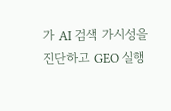가 AI 검색 가시성을 진단하고 GEO 실행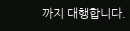까지 대행합니다.